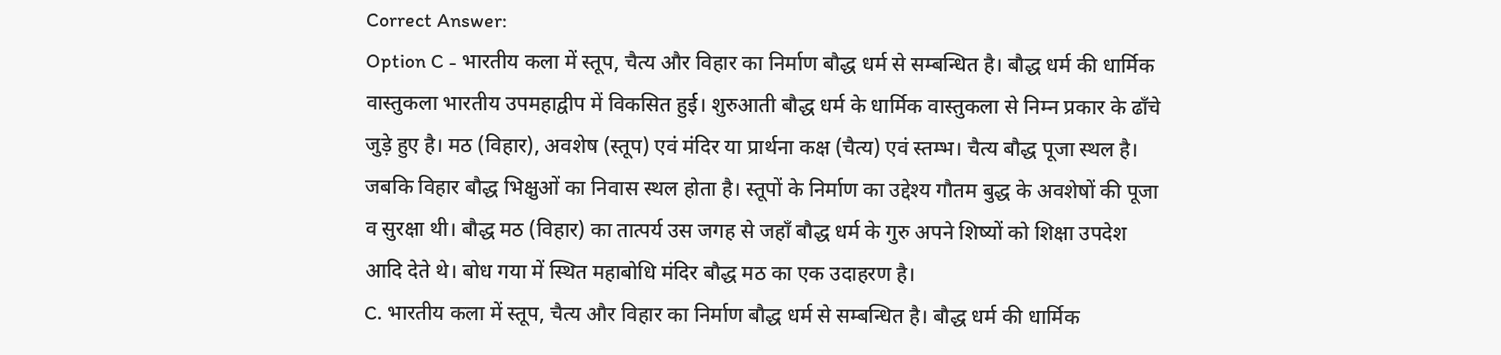Correct Answer:
Option C - भारतीय कला में स्तूप, चैत्य और विहार का निर्माण बौद्ध धर्म से सम्बन्धित है। बौद्ध धर्म की धार्मिक वास्तुकला भारतीय उपमहाद्वीप में विकसित हुर्ई। शुरुआती बौद्ध धर्म के धार्मिक वास्तुकला से निम्न प्रकार के ढाँचे जुड़े हुए है। मठ (विहार), अवशेष (स्तूप) एवं मंदिर या प्रार्थना कक्ष (चैत्य) एवं स्तम्भ। चैत्य बौद्ध पूजा स्थल है। जबकि विहार बौद्ध भिक्षुओं का निवास स्थल होता है। स्तूपों के निर्माण का उद्देश्य गौतम बुद्ध के अवशेषों की पूजा व सुरक्षा थी। बौद्ध मठ (विहार) का तात्पर्य उस जगह से जहाँ बौद्ध धर्म के गुरु अपने शिष्यों को शिक्षा उपदेश आदि देते थे। बोध गया में स्थित महाबोधि मंदिर बौद्ध मठ का एक उदाहरण है।
C. भारतीय कला में स्तूप, चैत्य और विहार का निर्माण बौद्ध धर्म से सम्बन्धित है। बौद्ध धर्म की धार्मिक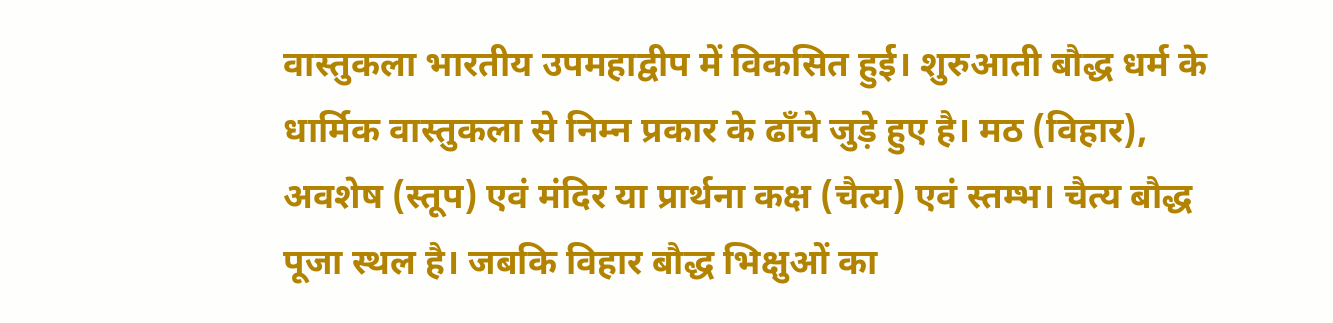वास्तुकला भारतीय उपमहाद्वीप में विकसित हुर्ई। शुरुआती बौद्ध धर्म के धार्मिक वास्तुकला से निम्न प्रकार के ढाँचे जुड़े हुए है। मठ (विहार), अवशेष (स्तूप) एवं मंदिर या प्रार्थना कक्ष (चैत्य) एवं स्तम्भ। चैत्य बौद्ध पूजा स्थल है। जबकि विहार बौद्ध भिक्षुओं का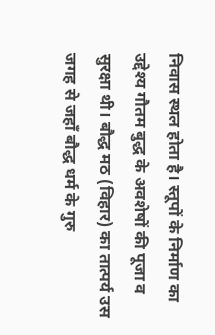निवास स्थल होता है। स्तूपों के निर्माण का उद्देश्य गौतम बुद्ध के अवशेषों की पूजा व सुरक्षा थी। बौद्ध मठ (विहार) का तात्पर्य उस जगह से जहाँ बौद्ध धर्म के गुरु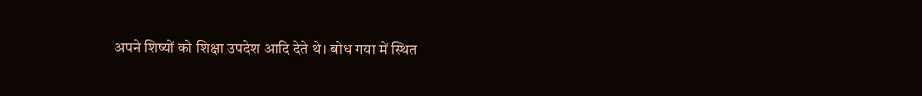अपने शिष्यों को शिक्षा उपदेश आदि देते थे। बोध गया में स्थित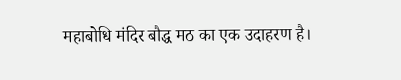महाबोधि मंदिर बौद्ध मठ का एक उदाहरण है।